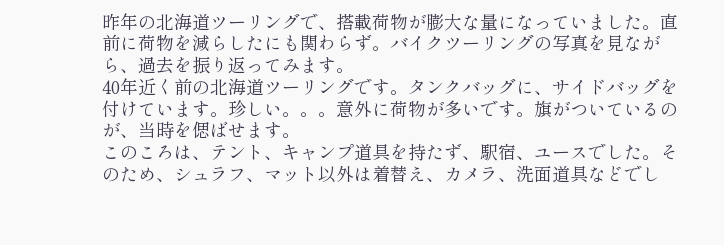昨年の北海道ツーリングで、搭載荷物が膨大な量になっていました。直前に荷物を減らしたにも関わらず。バイクツーリングの写真を見ながら、過去を振り返ってみます。
40年近く前の北海道ツーリングです。タンクバッグに、サイドバッグを付けています。珍しい。。。意外に荷物が多いです。旗がついているのが、当時を偲ばせます。
このころは、テント、キャンプ道具を持たず、駅宿、ユースでした。そのため、シュラフ、マット以外は着替え、カメラ、洗面道具などでし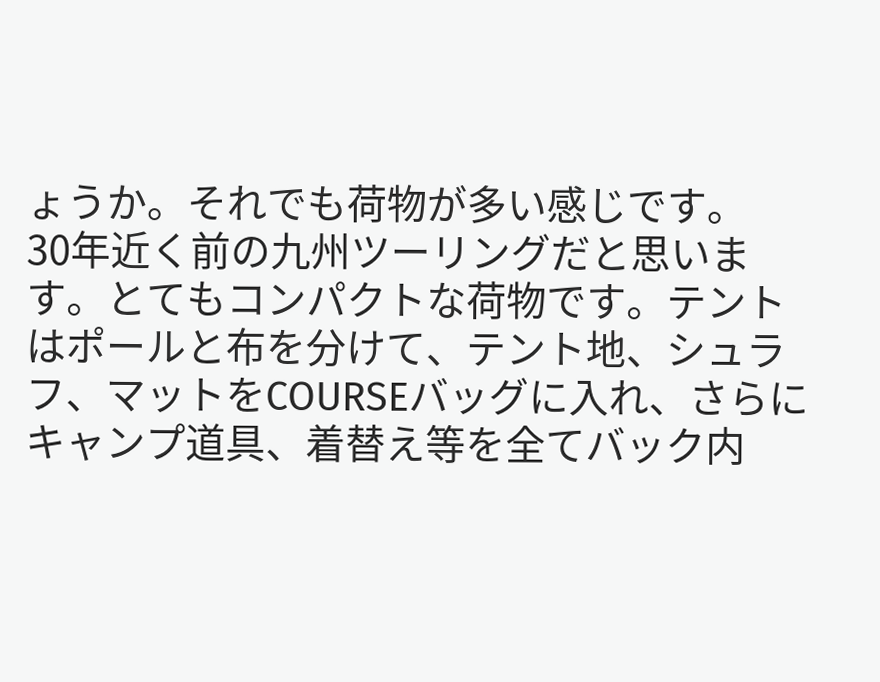ょうか。それでも荷物が多い感じです。
30年近く前の九州ツーリングだと思います。とてもコンパクトな荷物です。テントはポールと布を分けて、テント地、シュラフ、マットをCOURSEバッグに入れ、さらにキャンプ道具、着替え等を全てバック内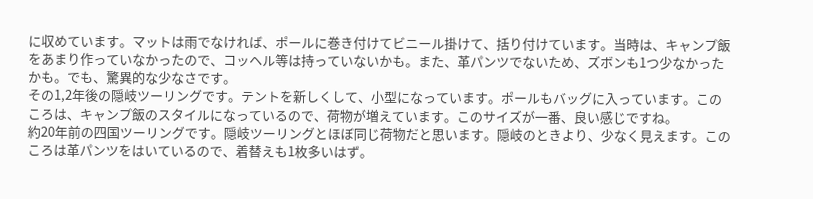に収めています。マットは雨でなければ、ポールに巻き付けてビニール掛けて、括り付けています。当時は、キャンプ飯をあまり作っていなかったので、コッヘル等は持っていないかも。また、革パンツでないため、ズボンも1つ少なかったかも。でも、驚異的な少なさです。
その1,2年後の隠岐ツーリングです。テントを新しくして、小型になっています。ポールもバッグに入っています。このころは、キャンプ飯のスタイルになっているので、荷物が増えています。このサイズが一番、良い感じですね。
約20年前の四国ツーリングです。隠岐ツーリングとほぼ同じ荷物だと思います。隠岐のときより、少なく見えます。このころは革パンツをはいているので、着替えも1枚多いはず。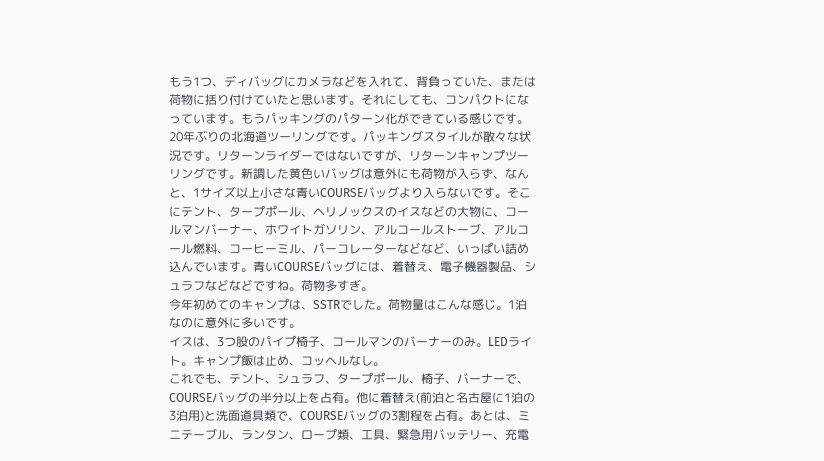もう1つ、ディバッグにカメラなどを入れて、背負っていた、または荷物に括り付けていたと思います。それにしても、コンパクトになっています。もうパッキングのパターン化ができている感じです。
20年ぶりの北海道ツーリングです。パッキングスタイルが散々な状況です。リターンライダーではないですが、リターンキャンプツーリングです。新調した黄色いバッグは意外にも荷物が入らず、なんと、1サイズ以上小さな青いCOURSEバッグより入らないです。そこにテント、タープポール、ヘリノックスのイスなどの大物に、コールマンバーナー、ホワイトガソリン、アルコールストーブ、アルコール燃料、コーヒーミル、パーコレーターなどなど、いっぱい詰め込んでいます。青いCOURSEバッグには、着替え、電子機器製品、シュラフなどなどですね。荷物多すぎ。
今年初めてのキャンプは、SSTRでした。荷物量はこんな感じ。1泊なのに意外に多いです。
イスは、3つ股のパイプ椅子、コールマンのバーナーのみ。LEDライト。キャンプ飯は止め、コッヘルなし。
これでも、テント、シュラフ、タープポール、椅子、バーナーで、COURSEバッグの半分以上を占有。他に着替え(前泊と名古屋に1泊の3泊用)と洗面道具類で、COURSEバッグの3割程を占有。あとは、ミニテーブル、ランタン、ロープ類、工具、緊急用バッテリー、充電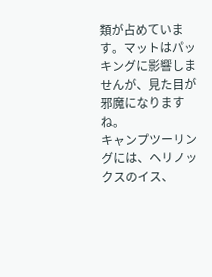類が占めています。マットはパッキングに影響しませんが、見た目が邪魔になりますね。
キャンプツーリングには、ヘリノックスのイス、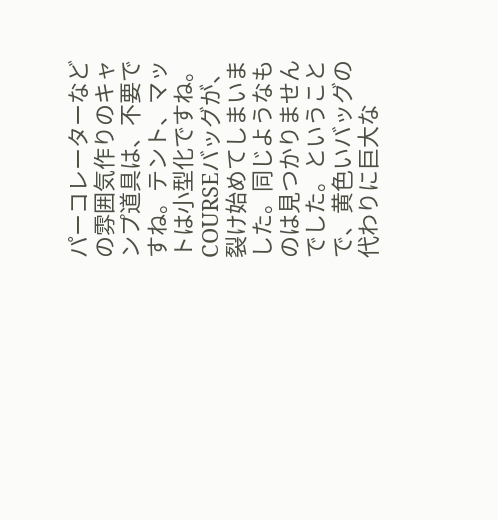パーコレーターなどの雰囲気作りのキャンプ道具は、不要ですね。テント、マットは小型化ですね。COURSEバッグが、裂け始めてしまいました。同じようなものは見つかりませんでした。ということで、黄色いバッグの代わりに巨大な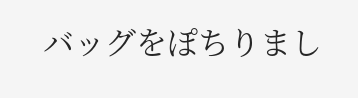バッグをぽちりまし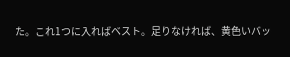た。これ1つに入ればベスト。足りなければ、黄色いバッ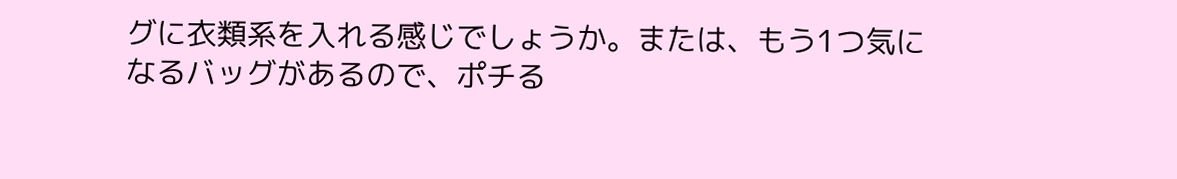グに衣類系を入れる感じでしょうか。または、もう1つ気になるバッグがあるので、ポチる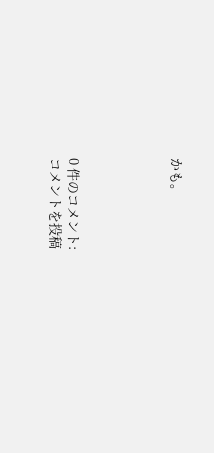かも。





0 件のコメント:
コメントを投稿